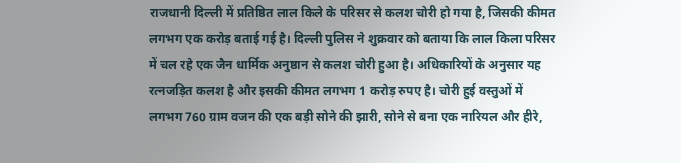राजधानी दिल्ली में प्रतिष्ठित लाल किले के परिसर से कलश चोरी हो गया है, जिसकी कीमत लगभग एक करोड़ बताई गई है। दिल्ली पुलिस ने शुक्रवार को बताया कि लाल किला परिसर में चल रहे एक जैन धार्मिक अनुष्ठान से कलश चोरी हुआ है। अधिकारियों के अनुसार यह रत्नजड़ित कलश है और इसकी कीमत लगभग 1 करोड़ रुपए है। चोरी हुई वस्तुओं में लगभग 760 ग्राम वजन की एक बड़ी सोने की झारी, सोने से बना एक नारियल और हीरे,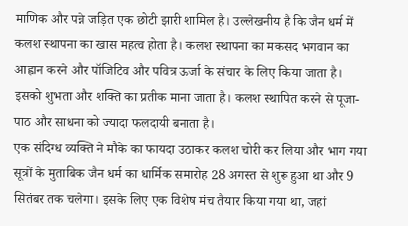माणिक और पन्ने जड़ित एक छोटी झारी शामिल है। उल्लेखनीय है कि जैन धर्म में कलश स्थापना का खास महत्व होता है। कलश स्थापना का मकसद भगवान का आह्वान करने और पॉजिटिव और पवित्र ऊर्जा के संचार के लिए किया जाता है। इसको शुभता और शक्ति का प्रतीक माना जाता है। कलश स्थापित करने से पूजा-पाठ और साधना को ज्यादा फलदायी बनाता है।
एक संदिग्ध व्यक्ति ने मौके का फायदा उठाकर कलश चोरी कर लिया और भाग गया
सूत्रों के मुताबिक जैन धर्म का धार्मिक समारोह 28 अगस्त से शुरू हुआ था और 9 सितंबर तक चलेगा। इसके लिए एक विशेष मंच तैयार किया गया था, जहां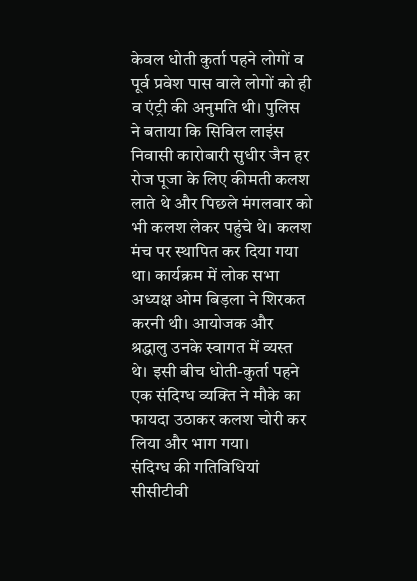केवल धोती कुर्ता पहने लोगों व पूर्व प्रवेश पास वाले लोगों को ही व एंट्री की अनुमति थी। पुलिस ने बताया कि सिविल लाइंस निवासी कारोबारी सुधीर जैन हर रोज पूजा के लिए कीमती कलश लाते थे और पिछले मंगलवार को भी कलश लेकर पहुंचे थे। कलश मंच पर स्थापित कर दिया गया था। कार्यक्रम में लोक सभा अध्यक्ष ओम बिड़ला ने शिरकत करनी थी। आयोजक और श्रद्धालु उनके स्वागत में व्यस्त थे। इसी बीच धोती-कुर्ता पहने एक संदिग्ध व्यक्ति ने मौके का फायदा उठाकर कलश चोरी कर लिया और भाग गया।
संदिग्ध की गतिविधियां सीसीटीवी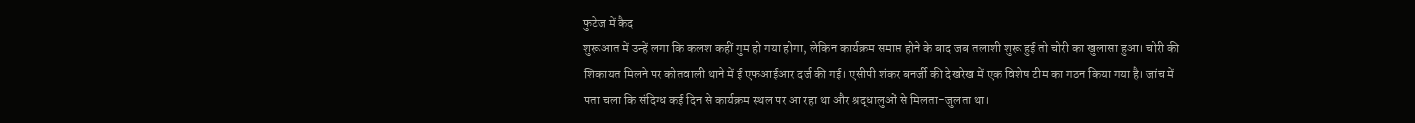फुटेज में कैद
शुरूआत में उन्हें लगा कि कलश कहीं गुम हो गया होगा, लेकिन कार्यक्रम समाप्त होने के बाद जब तलाशी शुरू हुई तो चोरी का खुलासा हुआ। चोरी की शिकायत मिलने पर कोतवाली थाने में ई एफआईआर दर्ज की गई। एसीपी शंकर बनर्जी की देखरेख में एक विशेष टीम का गठन किया गया है। जांच में पता चला कि संदिग्ध कई दिन से कार्यक्रम स्थल पर आ रहा था और श्रद्धालुओं से मिलता-जुलता था।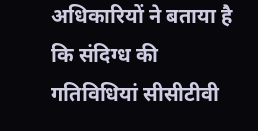अधिकारियों ने बताया है कि संदिग्ध की गतिविधियां सीसीटीवी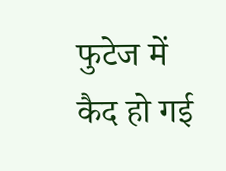फुटेज में कैद हो गई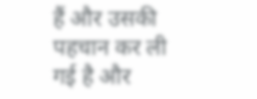हैं और उसकी पहचान कर ली गई है और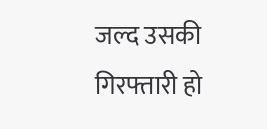जल्द उसकी गिरफ्तारी हो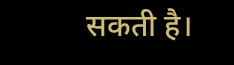सकती है।